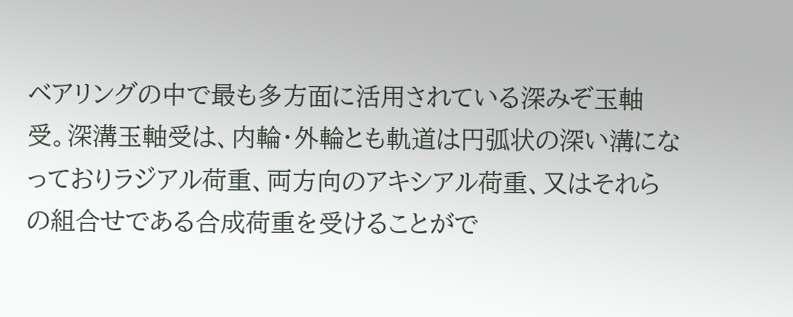ベアリングの中で最も多方面に活用されている深みぞ玉軸受。深溝玉軸受は、内輪・外輪とも軌道は円弧状の深い溝になっておりラジアル荷重、両方向のアキシアル荷重、又はそれらの組合せである合成荷重を受けることがで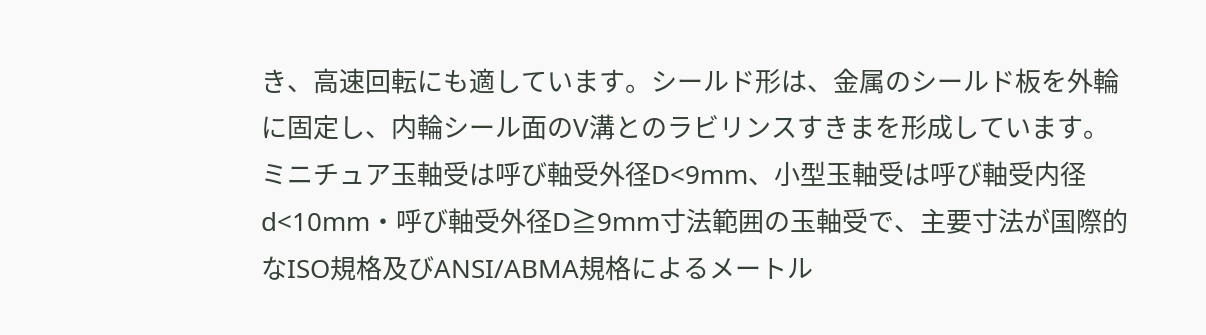き、高速回転にも適しています。シールド形は、金属のシールド板を外輪に固定し、内輪シール面のV溝とのラビリンスすきまを形成しています。
ミニチュア玉軸受は呼び軸受外径D<9mm、小型玉軸受は呼び軸受内径d<10mm・呼び軸受外径D≧9mm寸法範囲の玉軸受で、主要寸法が国際的なISO規格及びANSI/ABMA規格によるメートル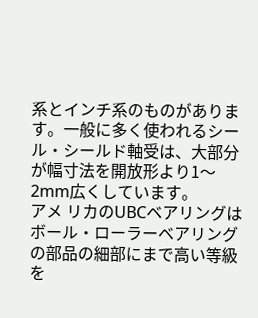系とインチ系のものがあります。一般に多く使われるシール・シールド軸受は、大部分が幅寸法を開放形より1〜2mm広くしています。
アメ リカのUBCベアリングはボール・ローラーベアリングの部品の細部にまで高い等級を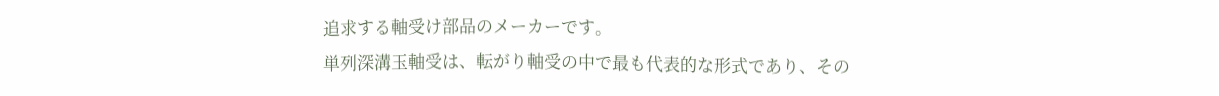追求する軸受け部品のメーカーです。
単列深溝玉軸受は、転がり軸受の中で最も代表的な形式であり、その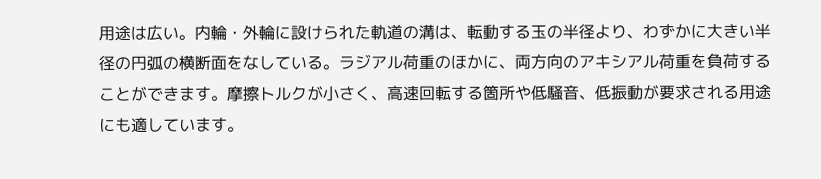用途は広い。内輪・外輪に設けられた軌道の溝は、転動する玉の半径より、わずかに大きい半径の円弧の横断面をなしている。ラジアル荷重のほかに、両方向のアキシアル荷重を負荷することができます。摩擦トルクが小さく、高速回転する箇所や低騒音、低振動が要求される用途にも適しています。